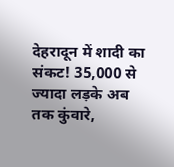देहरादून में शादी का संकट! 35,000 से ज्यादा लड़के अब तक कुंवारे,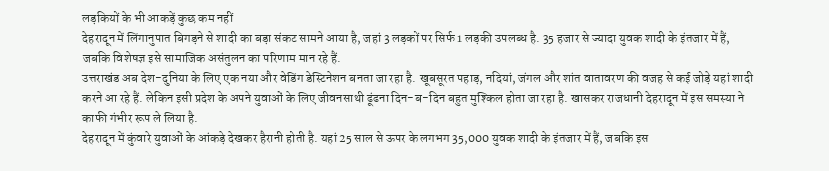लड़कियों के भी आकड़ें कुछ कम नहीं
देहरादून में लिंगानुपात बिगड़ने से शादी का बड़ा संकट सामने आया है, जहां 3 लड़कों पर सिर्फ 1 लड़की उपलब्ध है. 35 हजार से ज्यादा युवक शादी के इंतजार में हैं, जबकि विशेषज्ञ इसे सामाजिक असंतुलन का परिणाम मान रहे हैं.
उत्तराखंड अब देश-दुनिया के लिए एक नया और वेडिंग डेस्टिनेशन बनता जा रहा है. खूबसूरत पहाड़, नदियां, जंगल और शांत वातावरण की वजह से कई जोड़े यहां शादी करने आ रहे हैं. लेकिन इसी प्रदेश के अपने युवाओं के लिए जीवनसाथी ढूंढना दिन-ब-दिन बहुत मुश्किल होता जा रहा है. खासकर राजधानी देहरादून में इस समस्या ने काफी गंभीर रूप ले लिया है.
देहरादून में कुंवारे युवाओं के आंकड़े देखकर हैरानी होती है. यहां 25 साल से ऊपर के लगभग 35,000 युवक शादी के इंतजार में हैं, जबकि इस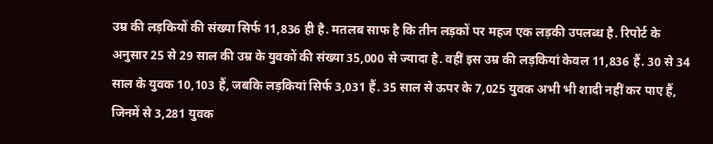उम्र की लड़कियों की संख्या सिर्फ 11,836 ही है. मतलब साफ है कि तीन लड़कों पर महज एक लड़की उपलब्ध है. रिपोर्ट के अनुसार 25 से 29 साल की उम्र के युवकों की संख्या 35,000 से ज्यादा है. वहीं इस उम्र की लड़कियां केवल 11,836 हैं. 30 से 34 साल के युवक 10,103 हैं, जबकि लड़कियां सिर्फ 3,031 हैं. 35 साल से ऊपर के 7,025 युवक अभी भी शादी नहीं कर पाए हैं, जिनमें से 3,281 युवक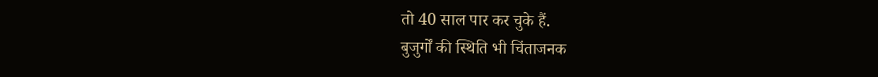तो 40 साल पार कर चुके हैं.
बुजुर्गों की स्थिति भी चिंताजनक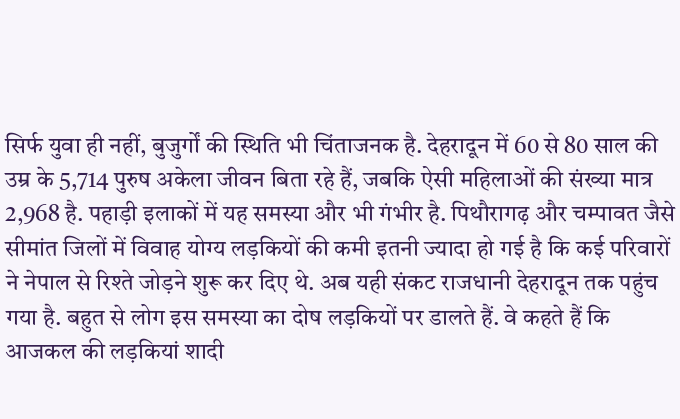सिर्फ युवा ही नहीं, बुजुर्गों की स्थिति भी चिंताजनक है. देहरादून में 60 से 80 साल की उम्र के 5,714 पुरुष अकेला जीवन बिता रहे हैं, जबकि ऐसी महिलाओं की संख्या मात्र 2,968 है. पहाड़ी इलाकों में यह समस्या और भी गंभीर है. पिथौरागढ़ और चम्पावत जैसे सीमांत जिलों में विवाह योग्य लड़कियों की कमी इतनी ज्यादा हो गई है कि कई परिवारों ने नेपाल से रिश्ते जोड़ने शुरू कर दिए थे. अब यही संकट राजधानी देहरादून तक पहुंच गया है. बहुत से लोग इस समस्या का दोष लड़कियों पर डालते हैं. वे कहते हैं कि आजकल की लड़कियां शादी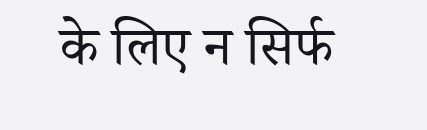के लिए न सिर्फ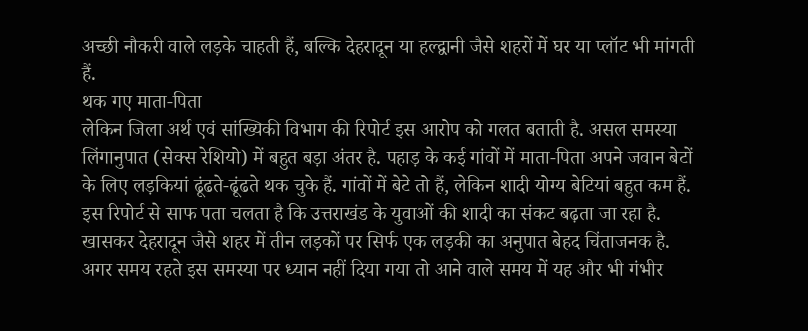अच्छी नौकरी वाले लड़के चाहती हैं, बल्कि देहरादून या हल्द्वानी जैसे शहरों में घर या प्लॉट भी मांगती हैं.
थक गए माता-पिता
लेकिन जिला अर्थ एवं सांख्यिकी विभाग की रिपोर्ट इस आरोप को गलत बताती है. असल समस्या लिंगानुपात (सेक्स रेशियो) में बहुत बड़ा अंतर है. पहाड़ के कई गांवों में माता-पिता अपने जवान बेटों के लिए लड़कियां ढूंढते-ढूंढते थक चुके हैं. गांवों में बेटे तो हैं, लेकिन शादी योग्य बेटियां बहुत कम हैं. इस रिपोर्ट से साफ पता चलता है कि उत्तराखंड के युवाओं की शादी का संकट बढ़ता जा रहा है. खासकर देहरादून जैसे शहर में तीन लड़कों पर सिर्फ एक लड़की का अनुपात बेहद चिंताजनक है. अगर समय रहते इस समस्या पर ध्यान नहीं दिया गया तो आने वाले समय में यह और भी गंभीर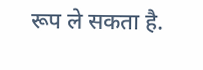रूप ले सकता है.